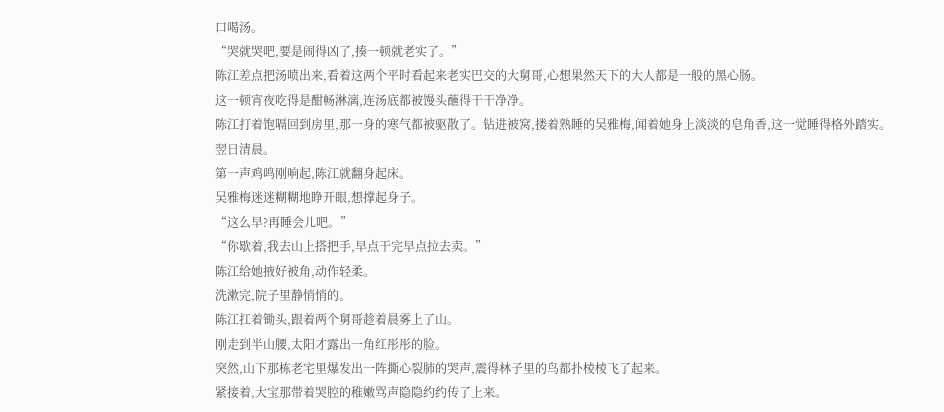口喝汤。
“哭就哭吧,要是闹得凶了,揍一顿就老实了。”
陈江差点把汤喷出来,看着这两个平时看起来老实巴交的大舅哥,心想果然天下的大人都是一般的黑心肠。
这一顿宵夜吃得是酣畅淋漓,连汤底都被馒头蘸得干干净净。
陈江打着饱嗝回到房里,那一身的寒气都被驱散了。钻进被窝,搂着熟睡的吴雅梅,闻着她身上淡淡的皂角香,这一觉睡得格外踏实。
翌日清晨。
第一声鸡鸣刚响起,陈江就翻身起床。
吴雅梅迷迷糊糊地睁开眼,想撑起身子。
“这么早?再睡会儿吧。”
“你歇着,我去山上搭把手,早点干完早点拉去卖。”
陈江给她掖好被角,动作轻柔。
洗漱完,院子里静悄悄的。
陈江扛着锄头,跟着两个舅哥趁着晨雾上了山。
刚走到半山腰,太阳才露出一角红彤彤的脸。
突然,山下那栋老宅里爆发出一阵撕心裂肺的哭声,震得林子里的鸟都扑棱棱飞了起来。
紧接着,大宝那带着哭腔的稚嫩骂声隐隐约约传了上来。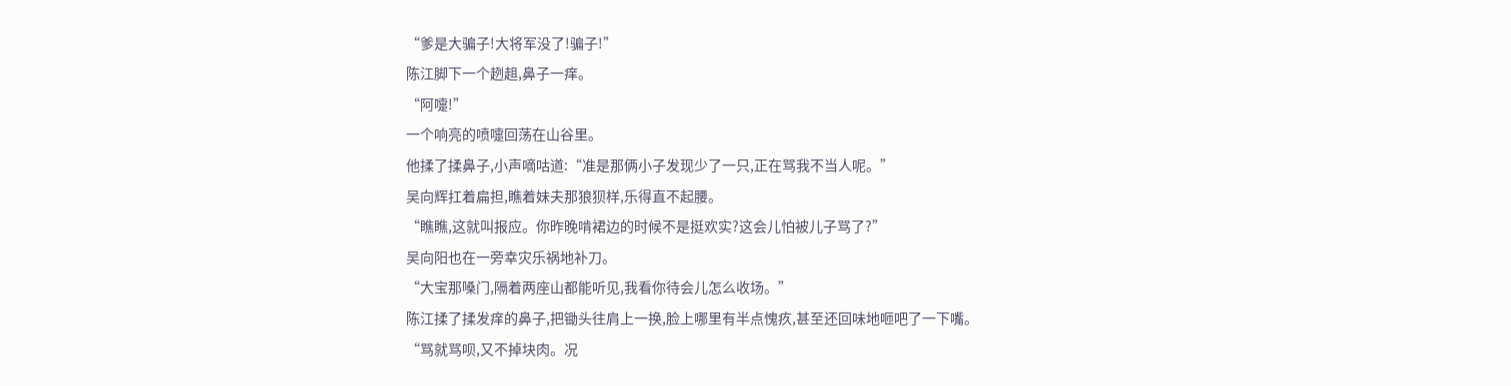“爹是大骗子!大将军没了!骗子!”
陈江脚下一个趔趄,鼻子一痒。
“阿嚏!”
一个响亮的喷嚏回荡在山谷里。
他揉了揉鼻子,小声嘀咕道:“准是那俩小子发现少了一只,正在骂我不当人呢。”
吴向辉扛着扁担,瞧着妹夫那狼狈样,乐得直不起腰。
“瞧瞧,这就叫报应。你昨晚啃裙边的时候不是挺欢实?这会儿怕被儿子骂了?”
吴向阳也在一旁幸灾乐祸地补刀。
“大宝那嗓门,隔着两座山都能听见,我看你待会儿怎么收场。”
陈江揉了揉发痒的鼻子,把锄头往肩上一换,脸上哪里有半点愧疚,甚至还回味地咂吧了一下嘴。
“骂就骂呗,又不掉块肉。况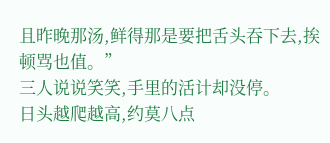且昨晚那汤,鲜得那是要把舌头吞下去,挨顿骂也值。”
三人说说笑笑,手里的活计却没停。
日头越爬越高,约莫八点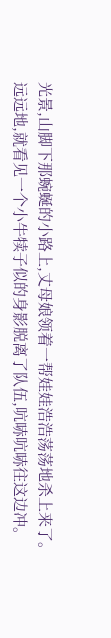光景,山脚下那蜿蜒的小路上,丈母娘领着一帮娃娃浩浩荡荡地杀上来了。
远远地,就看见一个小牛犊子似的身影脱离了队伍,吭哧吭哧往这边冲。